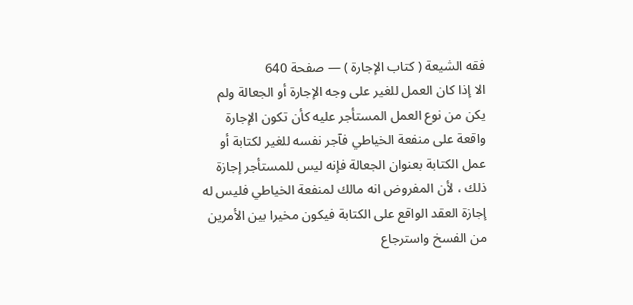فقه الشيعة ( كتاب الإجارة ) — صفحة 640
الا إذا كان العمل للغير على وجه الإجارة أو الجعالة ولم يكن من نوع العمل المستأجر عليه كأن تكون الإجارة واقعة على منفعة الخياطي فآجر نفسه للغير لكتابة أو عمل الكتابة بعنوان الجعالة فإنه ليس للمستأجر إجازة ذلك ، لأن المفروض انه مالك لمنفعة الخياطي فليس له إجازة العقد الواقع على الكتابة فيكون مخيرا بين الأمرين من الفسخ واسترجاع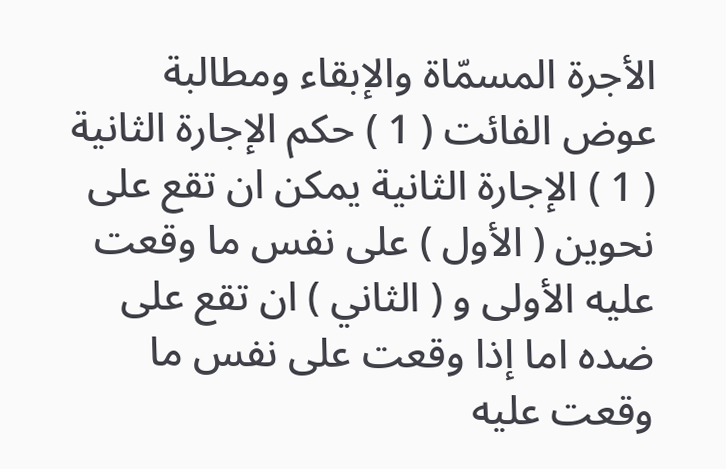الأجرة المسمّاة والإبقاء ومطالبة عوض الفائت ( 1 ) حكم الإجارة الثانية ( 1 ) الإجارة الثانية يمكن ان تقع على نحوين ( الأول ) على نفس ما وقعت عليه الأولى و ( الثاني ) ان تقع على ضده اما إذا وقعت على نفس ما وقعت عليه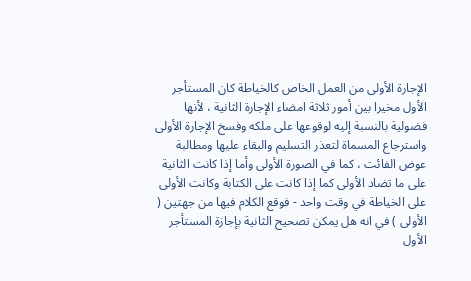الإجارة الأولى من العمل الخاص كالخياطة كان المستأجر الأول مخيرا بين أمور ثلاثة امضاء الإجارة الثانية ، لأنها فضولية بالنسبة إليه لوقوعها على ملكه وفسخ الإجارة الأولى واسترجاع المسماة لتعذر التسليم والبقاء عليها ومطالبة عوض الفائت ، كما في الصورة الأولى وأما إذا كانت الثانية على ما تضاد الأولى كما إذا كانت على الكتابة وكانت الأولى على الخياطة في وقت واحد - فوقع الكلام فيها من جهتين ( الأولى ) في انه هل يمكن تصحيح الثانية بإجازة المستأجر الأول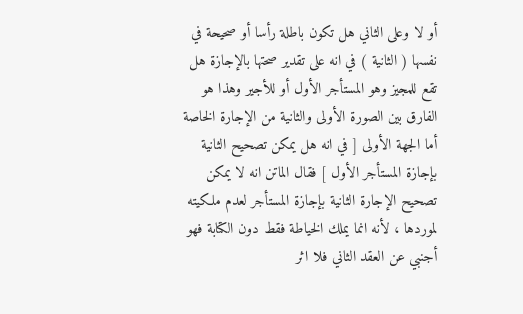أو لا وعلى الثاني هل تكون باطلة رأسا أو صحيحة في نفسها ( الثانية ) في انه على تقدير صحتها بالإجازة هل تقع للمجيز وهو المستأجر الأول أو للأجير وهذا هو الفارق بين الصورة الأولى والثانية من الإجارة الخاصة أما الجهة الأولى [ في انه هل يمكن تصحيح الثانية بإجازة المستأجر الأول ] فقال الماتن انه لا يمكن تصحيح الإجارة الثانية بإجازة المستأجر لعدم ملكيته لموردها ، لأنه انما يملك الخياطة فقط دون الكتابة فهو أجنبي عن العقد الثاني فلا اثر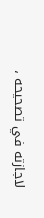لاجازته في تصحيحه ،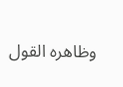وظاهره القول